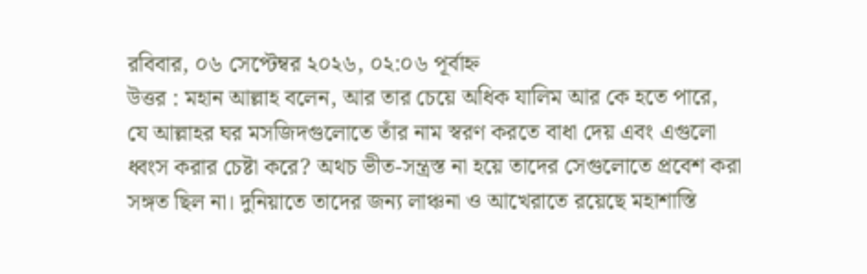রবিবার, ০৬ সেপ্টেম্বর ২০২৬, ০২:০৬ পূর্বাহ্ন
উত্তর : মহান আল্লাহ বলেন, আর তার চেয়ে অধিক যালিম আর কে হতে পারে, যে আল্লাহর ঘর মসজিদগুলোতে তাঁর নাম স্বরণ করতে বাধা দেয় এবং এগুলো ধ্বংস করার চেষ্টা করে? অথচ ভীত-সন্ত্রস্ত না হয়ে তাদের সেগুলোতে প্রবেশ করা সঙ্গত ছিল না। দুনিয়াতে তাদের জন্য লাঞ্চনা ও আখেরাতে রয়েছে মহাশাস্তি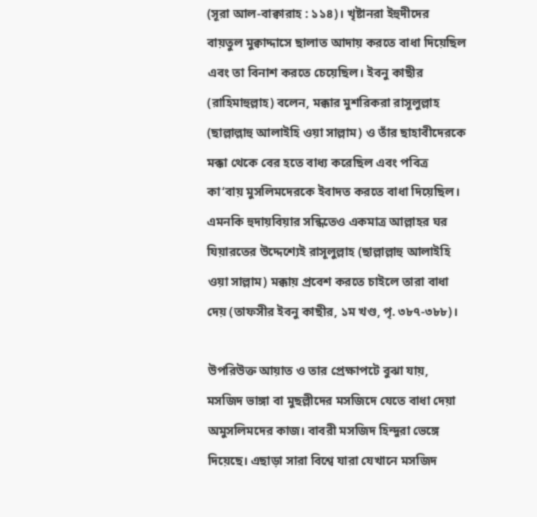(সূরা আল-বাক্বারাহ : ১১৪)। খৃষ্টানরা ইহুদীদের বায়তুল মুক্বাদ্দাসে ছালাত আদায় করতে বাধা দিয়েছিল এবং তা বিনাশ করতে চেয়েছিল। ইবনু কাছীর (রাহিমাহুল্লাহ) বলেন, মক্কার মুশরিকরা রাসূলুল্লাহ (ছাল্লাল্লাহু আলাইহি ওয়া সাল্লাম) ও তাঁর ছাহাবীদেরকে মক্কা থেকে বের হতে বাধ্য করেছিল এবং পবিত্র কা‘বায় মুসলিমদেরকে ইবাদত করতে বাধা দিয়েছিল। এমনকি হুদায়বিয়ার সন্ধিতেও একমাত্র আল্লাহর ঘর যিয়ারতের উদ্দেশ্যেই রাসূলুল্লাহ (ছাল্লাল্লাহু আলাইহি ওয়া সাল্লাম) মক্কায় প্রবেশ করতে চাইলে তারা বাধা দেয় (তাফসীর ইবনু কাছীর, ১ম খণ্ড, পৃ. ৩৮৭-৩৮৮)।

উপরিউক্ত আয়াত ও তার প্রেক্ষাপটে বুঝা যায়, মসজিদ ভাঙ্গা বা মুছল্লীদের মসজিদে যেতে বাধা দেয়া অমুসলিমদের কাজ। বাবরী মসজিদ হিন্দুরা ভেঙ্গে দিয়েছে। এছাড়া সারা বিশ্বে যারা যেখানে মসজিদ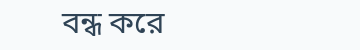বন্ধ করে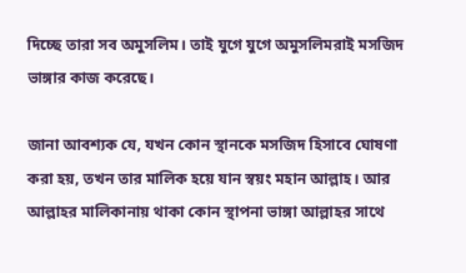দিচ্ছে তারা সব অমুসলিম। তাই যুগে যুগে অমুসলিমরাই মসজিদ ভাঙ্গার কাজ করেছে।

জানা আবশ্যক যে, যখন কোন স্থানকে মসজিদ হিসাবে ঘোষণা করা হয়, তখন তার মালিক হয়ে যান স্বয়ং মহান আল্লাহ। আর আল্লাহর মালিকানায় থাকা কোন স্থাপনা ভাঙ্গা আল্লাহর সাথে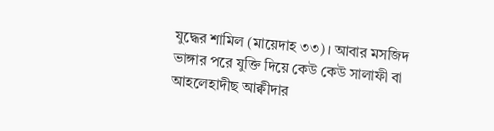যুদ্ধের শামিল (মায়েদাহ ৩৩)। আবার মসজিদ ভাঙ্গার পরে যুক্তি দিয়ে কেউ কেউ সালাফী বা আহলেহাদীছ আক্বীদার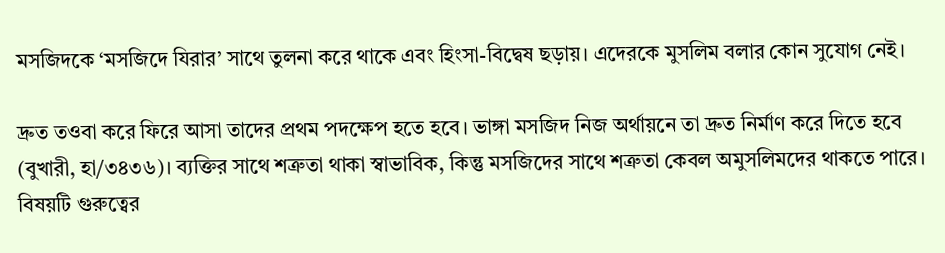মসজিদকে ‘মসজিদে যিরার’ সাথে তুলনা করে থাকে এবং হিংসা-বিদ্বেষ ছড়ায়। এদেরকে মুসলিম বলার কোন সুযোগ নেই।

দ্রুত তওবা করে ফিরে আসা তাদের প্রথম পদক্ষেপ হতে হবে। ভাঙ্গা মসজিদ নিজ অর্থায়নে তা দ্রুত নির্মাণ করে দিতে হবে (বুখারী, হা/৩৪৩৬)। ব্যক্তির সাথে শত্রুতা থাকা স্বাভাবিক, কিন্তু মসজিদের সাথে শত্রুতা কেবল অমুসলিমদের থাকতে পারে। বিষয়টি গুরুত্বের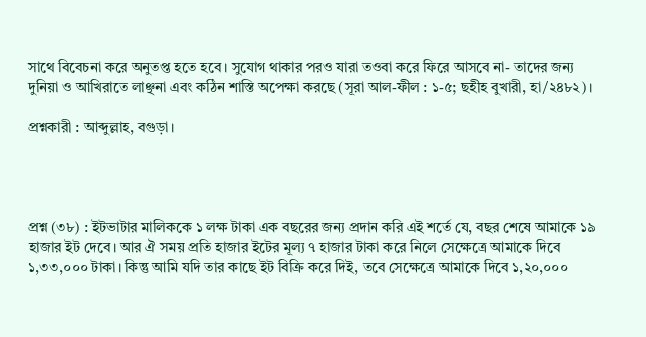সাথে বিবেচনা করে অনুতপ্ত হতে হবে। সুযোগ থাকার পরও যারা তওবা করে ফিরে আসবে না- তাদের জন্য দুনিয়া ও আখিরাতে লাঞ্ছনা এবং কঠিন শাস্তি অপেক্ষা করছে (সূরা আল-ফীল : ১-৫; ছহীহ বুখারী, হা/২৪৮২)।

প্রশ্নকারী : আব্দুল্লাহ, বগুড়া।




প্রশ্ন (৩৮) : ইটভাটার মালিককে ১ লক্ষ টাকা এক বছরের জন্য প্রদান করি এই শর্তে যে, বছর শেষে আমাকে ১৯ হাজার ইট দেবে। আর ঐ সময় প্রতি হাজার ইটের মূল্য ৭ হাজার টাকা করে নিলে সেক্ষেত্রে আমাকে দিবে ১,৩৩,০০০ টাকা। কিন্তু আমি যদি তার কাছে ইট বিক্রি করে দিই, তবে সেক্ষেত্রে আমাকে দিবে ১,২০,০০০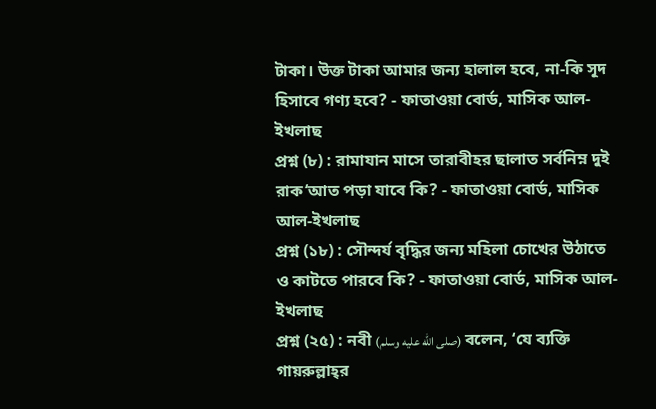টাকা। উক্ত টাকা আমার জন্য হালাল হবে, না-কি সূদ হিসাবে গণ্য হবে? - ফাতাওয়া বোর্ড, মাসিক আল-ইখলাছ
প্রশ্ন (৮) : রামাযান মাসে তারাবীহর ছালাত সর্বনিম্ন দুই রাক‘আত পড়া যাবে কি? - ফাতাওয়া বোর্ড, মাসিক আল-ইখলাছ
প্রশ্ন (১৮) : সৌন্দর্য বৃদ্ধির জন্য মহিলা চোখের উঠাতে ও কাটতে পারবে কি? - ফাতাওয়া বোর্ড, মাসিক আল-ইখলাছ
প্রশ্ন (২৫) : নবী (صلى الله عليه وسلم) বলেন, ‘যে ব্যক্তি গায়রুল্লাহ্‌র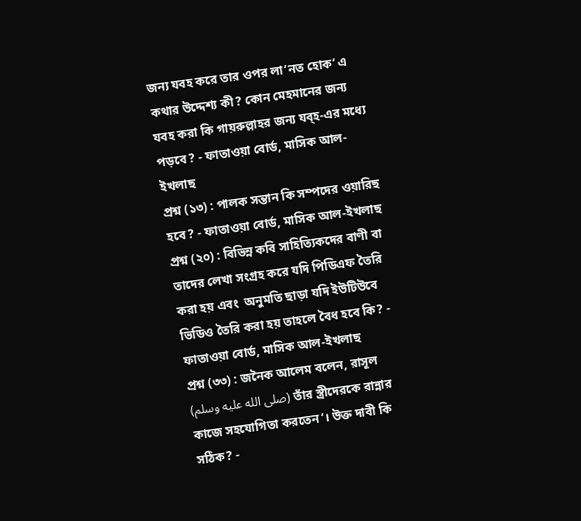জন্য যবহ করে তার ওপর লা‘নত হোক’ এ কথার উদ্দেশ্য কী? কোন মেহমানের জন্য যবহ করা কি গায়রুল্লাহ‌র জন্য যব্হ-এর মধ্যে পড়বে? - ফাতাওয়া বোর্ড, মাসিক আল-ইখলাছ
প্রশ্ন (১৩) : পালক সন্তান কি সম্পদের ওয়ারিছ হবে? - ফাতাওয়া বোর্ড, মাসিক আল-ইখলাছ
প্রশ্ন (২০) : বিভিন্ন কবি সাহিত্যিকদের বাণী বা তাদের লেখা সংগ্রহ করে যদি পিডিএফ তৈরি করা হয় এবং  অনুমতি ছাড়া যদি ইউটিউবে ভিডিও তৈরি করা হয় তাহলে বৈধ হবে কি? - ফাতাওয়া বোর্ড, মাসিক আল-ইখলাছ
প্রশ্ন (৩৩) : জনৈক আলেম বলেন, রাসূল (صلى الله عليه وسلم) তাঁর স্ত্রীদেরকে রান্নার কাজে সহযোগিতা করতেন’। উক্ত দাবী কি সঠিক? -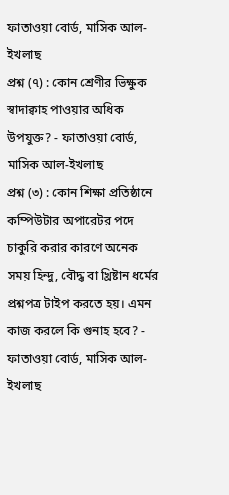ফাতাওয়া বোর্ড, মাসিক আল-ইখলাছ
প্রশ্ন (৭) : কোন শ্রেণীর ভিক্ষুক স্বাদাক্বাহ পাওয়ার অধিক উপযুক্ত? - ফাতাওয়া বোর্ড, মাসিক আল-ইখলাছ
প্রশ্ন (৩) : কোন শিক্ষা প্রতিষ্ঠানে কম্পিউটার অপারেটর পদে চাকুরি করার কারণে অনেক সময় হিন্দু, বৌদ্ধ বা খ্রিষ্টান ধর্মের প্রশ্নপত্র টাইপ করতে হয়। এমন কাজ করলে কি গুনাহ হবে? - ফাতাওয়া বোর্ড, মাসিক আল-ইখলাছ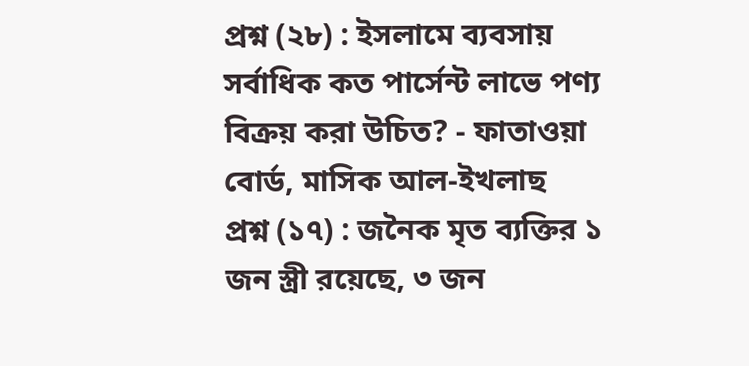প্রশ্ন (২৮) : ইসলামে ব্যবসায় সর্বাধিক কত পার্সেন্ট লাভে পণ্য বিক্রয় করা উচিত? - ফাতাওয়া বোর্ড, মাসিক আল-ইখলাছ
প্রশ্ন (১৭) : জনৈক মৃত ব্যক্তির ১ জন স্ত্রী রয়েছে, ৩ জন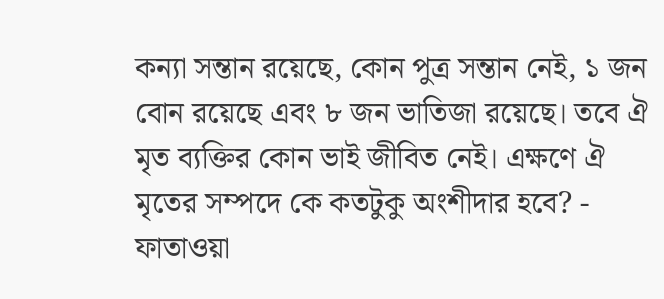কন্যা সন্তান রয়েছে, কোন পুত্র সন্তান নেই, ১ জন বোন রয়েছে এবং ৮ জন ভাতিজা রয়েছে। তবে ঐ মৃত ব্যক্তির কোন ভাই জীবিত নেই। এক্ষণে ঐ মৃতের সম্পদে কে কতটুকু অংশীদার হবে? - ফাতাওয়া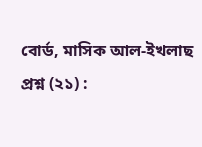বোর্ড, মাসিক আল-ইখলাছ
প্রশ্ন (২১) :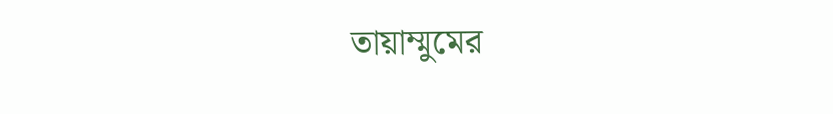তায়াম্মুমের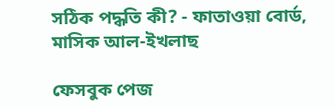সঠিক পদ্ধতি কী? - ফাতাওয়া বোর্ড, মাসিক আল-ইখলাছ

ফেসবুক পেজ